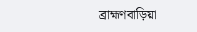ব্রাহ্মণবাড়িয়া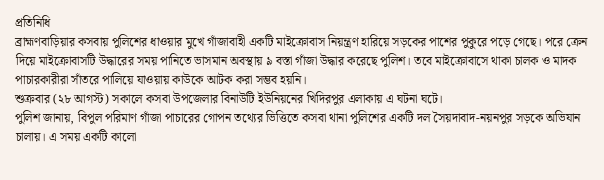প্রতিনিধি
ব্রাহ্মণবাড়িয়ার কসবায় পুলিশের ধাওয়ার মুখে গাঁজাবাহী একটি মাইক্রোবাস নিয়ন্ত্রণ হারিয়ে সড়কের পাশের পুকুরে পড়ে গেছে। পরে ক্রেন দিয়ে মাইক্রোবাসটি উদ্ধারের সময় পানিতে ভাসমান অবস্থায় ৯ বস্তা গাঁজা উদ্ধার করেছে পুলিশ। তবে মাইক্রোবাসে থাকা চালক ও মাদক পাচারকারীরা সাঁতরে পালিয়ে যাওয়ায় কাউকে আটক করা সম্ভব হয়নি।
শুক্রবার (২৮ আগস্ট) সকালে কসবা উপজেলার বিনাউটি ইউনিয়নের খিদিরপুর এলাকায় এ ঘটনা ঘটে।
পুলিশ জানায়, বিপুল পরিমাণ গাঁজা পাচারের গোপন তথ্যের ভিত্তিতে কসবা থানা পুলিশের একটি দল সৈয়দাবাদ-নয়নপুর সড়কে অভিযান চালায়। এ সময় একটি কালো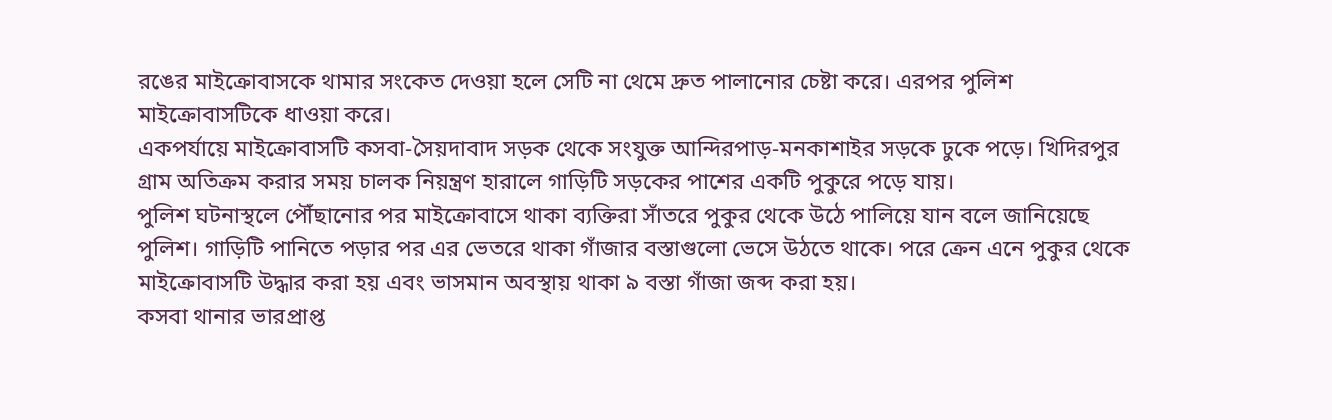রঙের মাইক্রোবাসকে থামার সংকেত দেওয়া হলে সেটি না থেমে দ্রুত পালানোর চেষ্টা করে। এরপর পুলিশ মাইক্রোবাসটিকে ধাওয়া করে।
একপর্যায়ে মাইক্রোবাসটি কসবা-সৈয়দাবাদ সড়ক থেকে সংযুক্ত আন্দিরপাড়-মনকাশাইর সড়কে ঢুকে পড়ে। খিদিরপুর গ্রাম অতিক্রম করার সময় চালক নিয়ন্ত্রণ হারালে গাড়িটি সড়কের পাশের একটি পুকুরে পড়ে যায়।
পুলিশ ঘটনাস্থলে পৌঁছানোর পর মাইক্রোবাসে থাকা ব্যক্তিরা সাঁতরে পুকুর থেকে উঠে পালিয়ে যান বলে জানিয়েছে পুলিশ। গাড়িটি পানিতে পড়ার পর এর ভেতরে থাকা গাঁজার বস্তাগুলো ভেসে উঠতে থাকে। পরে ক্রেন এনে পুকুর থেকে মাইক্রোবাসটি উদ্ধার করা হয় এবং ভাসমান অবস্থায় থাকা ৯ বস্তা গাঁজা জব্দ করা হয়।
কসবা থানার ভারপ্রাপ্ত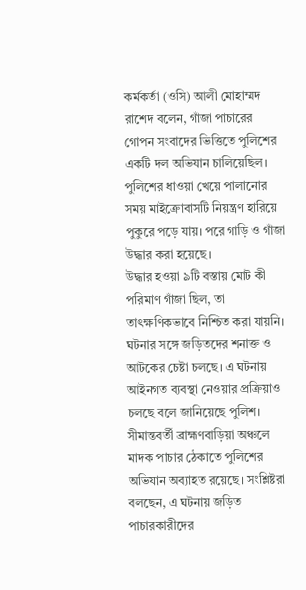কর্মকর্তা (ওসি) আলী মোহাম্মদ রাশেদ বলেন, গাঁজা পাচারের গোপন সংবাদের ভিত্তিতে পুলিশের একটি দল অভিযান চালিয়েছিল। পুলিশের ধাওয়া খেয়ে পালানোর সময় মাইক্রোবাসটি নিয়ন্ত্রণ হারিয়ে পুকুরে পড়ে যায়। পরে গাড়ি ও গাঁজা উদ্ধার করা হয়েছে।
উদ্ধার হওয়া ৯টি বস্তায় মোট কী পরিমাণ গাঁজা ছিল, তা তাৎক্ষণিকভাবে নিশ্চিত করা যায়নি। ঘটনার সঙ্গে জড়িতদের শনাক্ত ও আটকের চেষ্টা চলছে। এ ঘটনায় আইনগত ব্যবস্থা নেওয়ার প্রক্রিয়াও চলছে বলে জানিয়েছে পুলিশ।
সীমান্তবর্তী ব্রাহ্মণবাড়িয়া অঞ্চলে মাদক পাচার ঠেকাতে পুলিশের অভিযান অব্যাহত রয়েছে। সংশ্লিষ্টরা বলছেন, এ ঘটনায় জড়িত পাচারকারীদের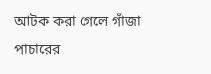আটক করা গেলে গাঁজা পাচারের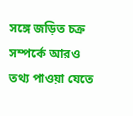সঙ্গে জড়িত চক্র সম্পর্কে আরও তথ্য পাওয়া যেতে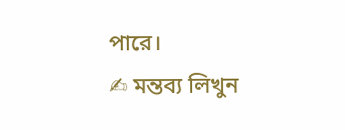পারে।
✍ মন্তব্য লিখুন